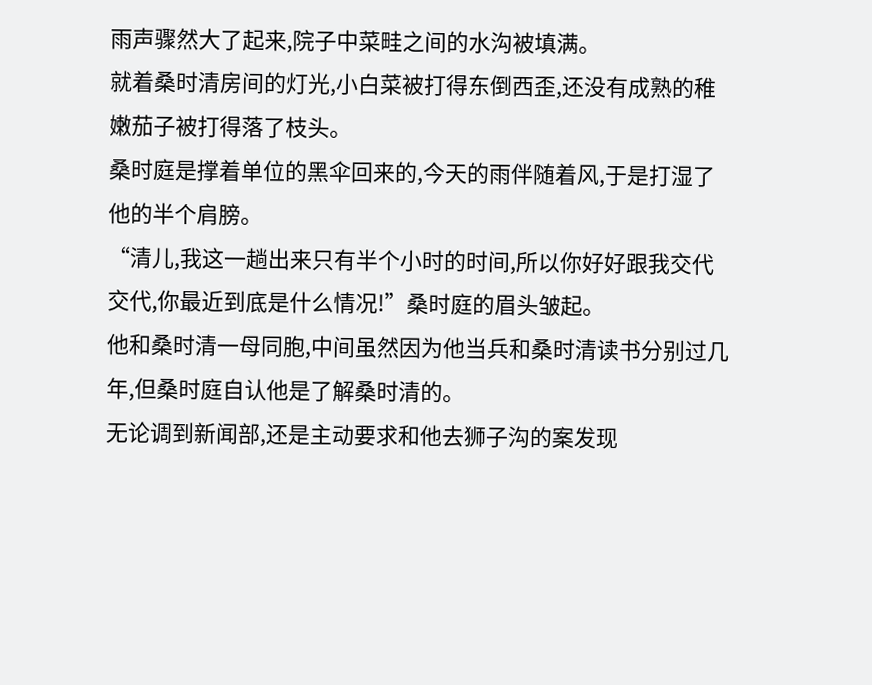雨声骤然大了起来,院子中菜畦之间的水沟被填满。
就着桑时清房间的灯光,小白菜被打得东倒西歪,还没有成熟的稚嫩茄子被打得落了枝头。
桑时庭是撑着单位的黑伞回来的,今天的雨伴随着风,于是打湿了他的半个肩膀。
“清儿,我这一趟出来只有半个小时的时间,所以你好好跟我交代交代,你最近到底是什么情况!”桑时庭的眉头皱起。
他和桑时清一母同胞,中间虽然因为他当兵和桑时清读书分别过几年,但桑时庭自认他是了解桑时清的。
无论调到新闻部,还是主动要求和他去狮子沟的案发现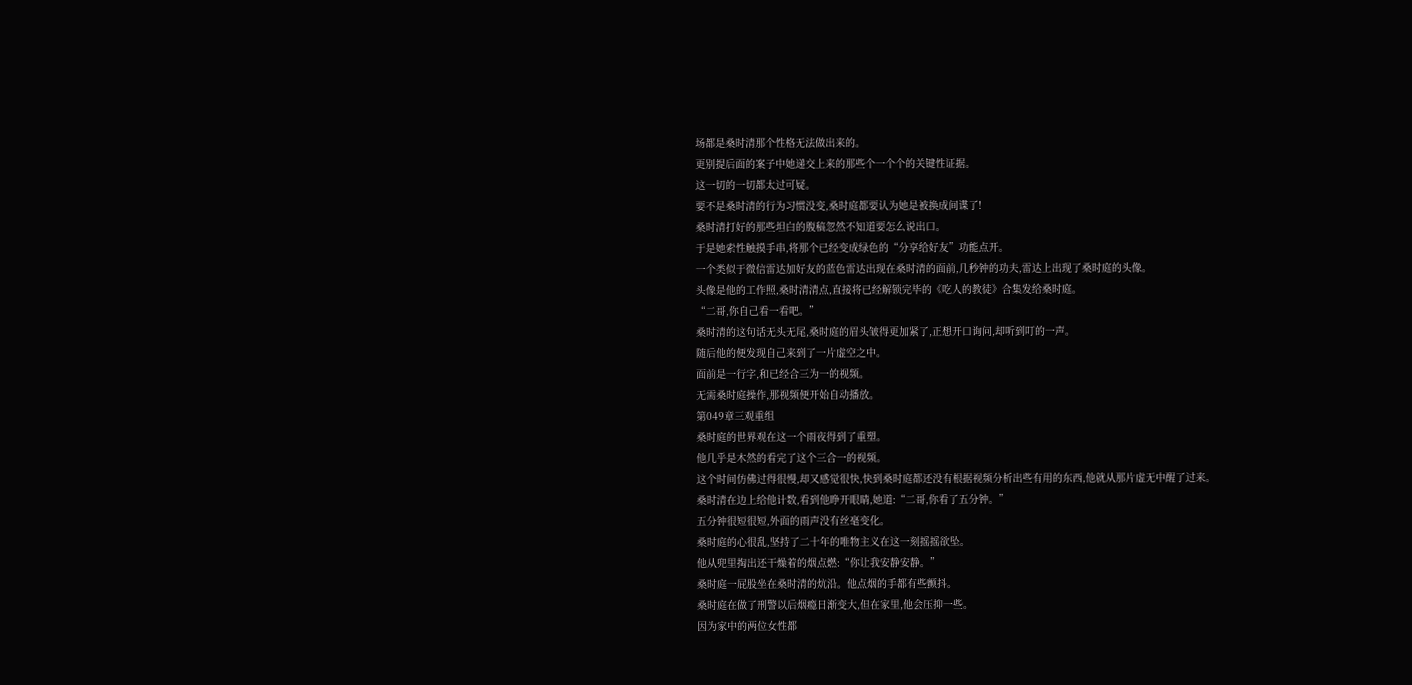场都是桑时清那个性格无法做出来的。
更别提后面的案子中她递交上来的那些个一个个的关键性证据。
这一切的一切都太过可疑。
要不是桑时清的行为习惯没变,桑时庭都要认为她是被换成间谍了!
桑时清打好的那些坦白的腹稿忽然不知道要怎么说出口。
于是她索性触摸手串,将那个已经变成绿色的“分享给好友”功能点开。
一个类似于微信雷达加好友的蓝色雷达出现在桑时清的面前,几秒钟的功夫,雷达上出现了桑时庭的头像。
头像是他的工作照,桑时清清点,直接将已经解锁完毕的《吃人的教徒》合集发给桑时庭。
“二哥,你自己看一看吧。”
桑时清的这句话无头无尾,桑时庭的眉头皱得更加紧了,正想开口询问,却听到叮的一声。
随后他的便发现自己来到了一片虚空之中。
面前是一行字,和已经合三为一的视频。
无需桑时庭操作,那视频便开始自动播放。
第049章三观重组
桑时庭的世界观在这一个雨夜得到了重塑。
他几乎是木然的看完了这个三合一的视频。
这个时间仿佛过得很慢,却又感觉很快,快到桑时庭都还没有根据视频分析出些有用的东西,他就从那片虚无中醒了过来。
桑时清在边上给他计数,看到他睁开眼睛,她道:“二哥,你看了五分钟。”
五分钟很短很短,外面的雨声没有丝毫变化。
桑时庭的心很乱,坚持了二十年的唯物主义在这一刻摇摇欲坠。
他从兜里掏出还干燥着的烟点燃:“你让我安静安静。”
桑时庭一屁股坐在桑时清的炕沿。他点烟的手都有些颤抖。
桑时庭在做了刑警以后烟瘾日渐变大,但在家里,他会压抑一些。
因为家中的两位女性都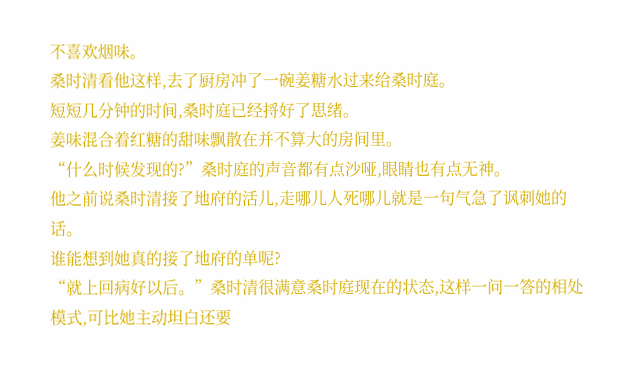不喜欢烟味。
桑时清看他这样,去了厨房冲了一碗姜糖水过来给桑时庭。
短短几分钟的时间,桑时庭已经捋好了思绪。
姜味混合着红糖的甜味飘散在并不算大的房间里。
“什么时候发现的?”桑时庭的声音都有点沙哑,眼睛也有点无神。
他之前说桑时清接了地府的活儿,走哪儿人死哪儿就是一句气急了讽刺她的话。
谁能想到她真的接了地府的单呢?
“就上回病好以后。”桑时清很满意桑时庭现在的状态,这样一问一答的相处模式,可比她主动坦白还要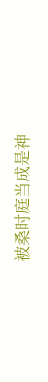被桑时庭当成是神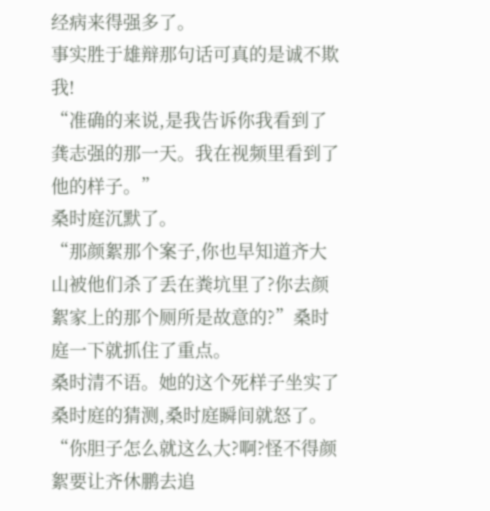经病来得强多了。
事实胜于雄辩那句话可真的是诚不欺我!
“准确的来说,是我告诉你我看到了龚志强的那一天。我在视频里看到了他的样子。”
桑时庭沉默了。
“那颜絮那个案子,你也早知道齐大山被他们杀了丢在粪坑里了?你去颜絮家上的那个厕所是故意的?”桑时庭一下就抓住了重点。
桑时清不语。她的这个死样子坐实了桑时庭的猜测,桑时庭瞬间就怒了。
“你胆子怎么就这么大?啊?怪不得颜絮要让齐休鹏去追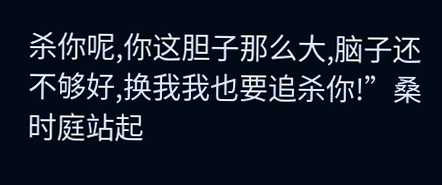杀你呢,你这胆子那么大,脑子还不够好,换我我也要追杀你!”桑时庭站起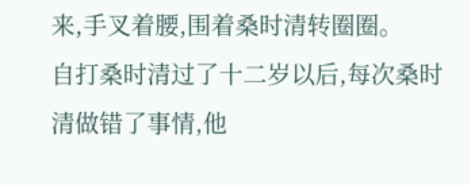来,手叉着腰,围着桑时清转圈圈。
自打桑时清过了十二岁以后,每次桑时清做错了事情,他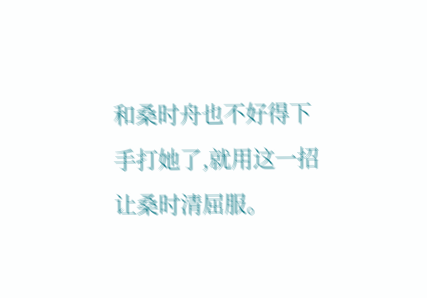和桑时舟也不好得下手打她了,就用这一招让桑时清屈服。